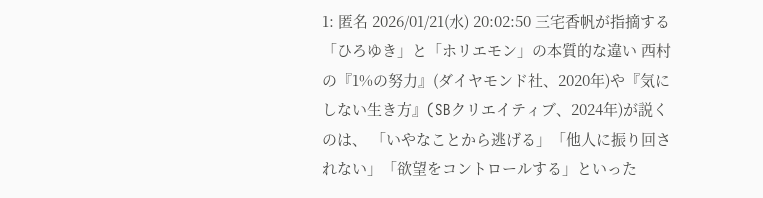1: 匿名 2026/01/21(水) 20:02:50 三宅香帆が指摘する「ひろゆき」と「ホリエモン」の本質的な違い 西村の『1%の努力』(ダイヤモンド社、2020年)や『気にしない生き方』(SBクリエイティブ、2024年)が説くのは、 「いやなことから逃げる」「他人に振り回されない」「欲望をコントロールする」といった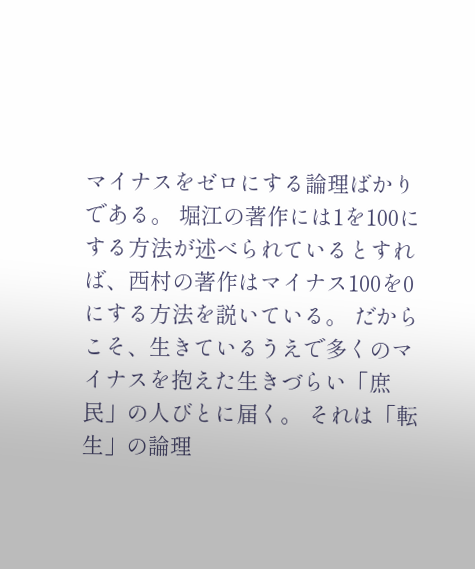マイナスをゼロにする論理ばかりである。 堀江の著作には1を100にする方法が述べられているとすれば、西村の著作はマイナス100を0にする方法を説いている。 だからこそ、生きているうえで多くのマイナスを抱えた生きづらい「庶民」の人びとに届く。 それは「転生」の論理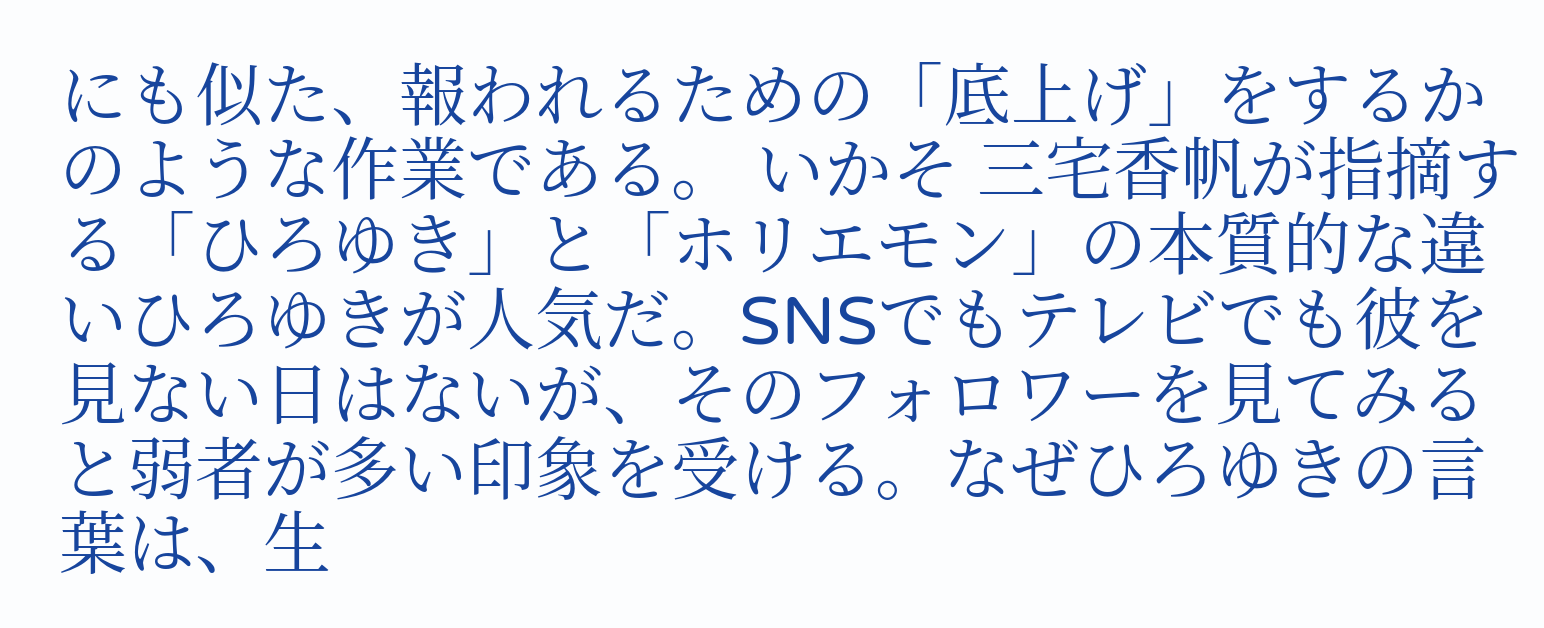にも似た、報われるための「底上げ」をするかのような作業である。 いかそ 三宅香帆が指摘する「ひろゆき」と「ホリエモン」の本質的な違いひろゆきが人気だ。SNSでもテレビでも彼を見ない日はないが、そのフォロワーを見てみると弱者が多い印象を受ける。なぜひろゆきの言葉は、生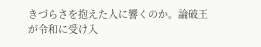きづらさを抱えた人に響くのか。論破王が令和に受け入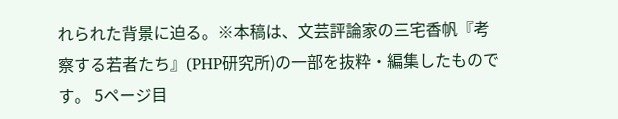れられた背景に迫る。※本稿は、文芸評論家の三宅香帆『考察する若者たち』(PHP研究所)の一部を抜粋・編集したものです。 5ページ目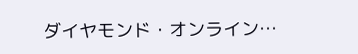ダイヤモンド・オンライン…